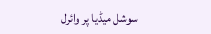سوشل میڈیا پر وائرل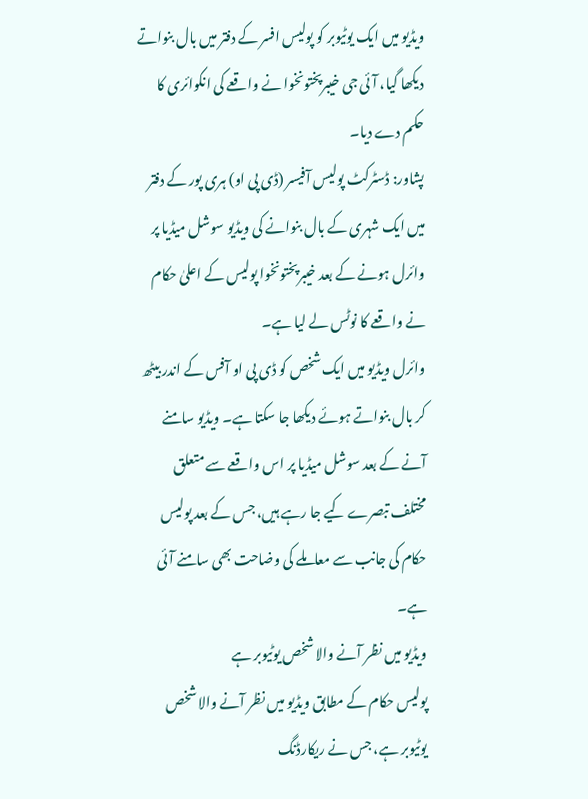ویڈیو میں ایک یوٹیوبر کو پولیس افسر کے دفتر میں بال بنواتے دیکھا گیا، آئی جی خیبرپختونخوا نے واقعے کی انکوائری کا حکم دے دیا۔
پشاور: ڈسٹرکٹ پولیس آفیسر (ڈی پی او) ہری پور کے دفتر میں ایک شہری کے بال بنوانے کی ویڈیو سوشل میڈیا پر وائرل ہونے کے بعد خیبرپختونخوا پولیس کے اعلیٰ حکام نے واقعے کا نوٹس لے لیا ہے۔
وائرل ویڈیو میں ایک شخص کو ڈی پی او آفس کے اندر بیٹھ کر بال بنواتے ہوئے دیکھا جا سکتا ہے۔ ویڈیو سامنے آنے کے بعد سوشل میڈیا پر اس واقعے سے متعلق مختلف تبصرے کیے جا رہے ہیں، جس کے بعد پولیس حکام کی جانب سے معاملے کی وضاحت بھی سامنے آئی ہے۔
ویڈیو میں نظر آنے والا شخص یوٹیوبر ہے
پولیس حکام کے مطابق ویڈیو میں نظر آنے والا شخص یوٹیوبر ہے، جس نے ریکارڈنگ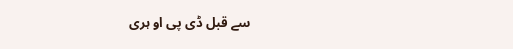سے قبل ڈی پی او ہری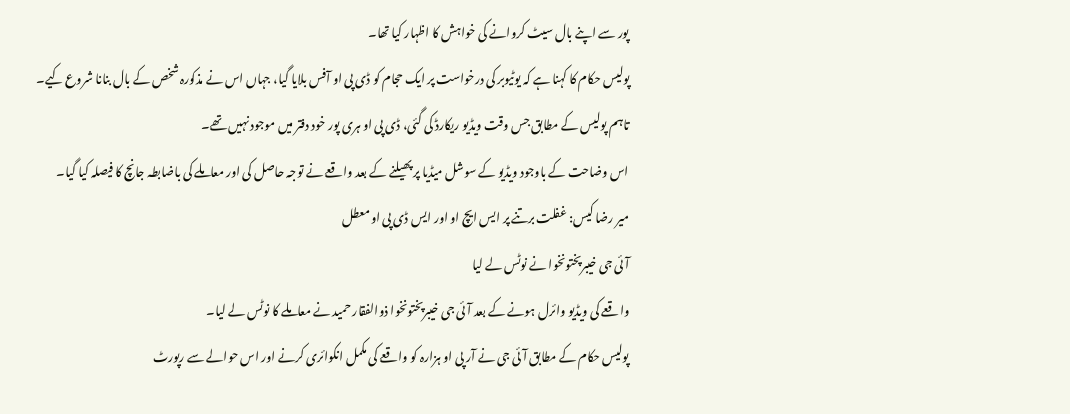پور سے اپنے بال سیٹ کروانے کی خواہش کا اظہار کیا تھا۔
پولیس حکام کا کہنا ہے کہ یوٹیوبر کی درخواست پر ایک حجام کو ڈی پی او آفس بلایا گیا، جہاں اس نے مذکورہ شخص کے بال بنانا شروع کیے۔
تاہم پولیس کے مطابق جس وقت ویڈیو ریکارڈ کی گئی، ڈی پی او ہری پور خود دفتر میں موجود نہیں تھے۔
اس وضاحت کے باوجود ویڈیو کے سوشل میڈیا پر پھیلنے کے بعد واقعے نے توجہ حاصل کی اور معاملے کی باضابطہ جانچ کا فیصلہ کیا گیا۔
میر رضا کیس: غفلت برتنے پر ایس ایچ او اور ایس ڈی پی او معطل
آئی جی خیبرپختونخوا نے نوٹس لے لیا
واقعے کی ویڈیو وائرل ہونے کے بعد آئی جی خیبرپختونخوا ذوالفقار حمید نے معاملے کا نوٹس لے لیا۔
پولیس حکام کے مطابق آئی جی نے آر پی او ہزارہ کو واقعے کی مکمل انکوائری کرنے اور اس حوالے سے رپورٹ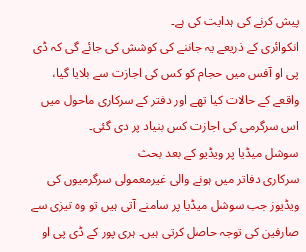پیش کرنے کی ہدایت کی ہے۔
انکوائری کے ذریعے یہ جاننے کی کوشش کی جائے گی کہ ڈی پی او آفس میں حجام کو کس کی اجازت سے بلایا گیا، واقعے کے حالات کیا تھے اور دفتر کے سرکاری ماحول میں اس سرگرمی کی اجازت کس بنیاد پر دی گئی۔
سوشل میڈیا پر ویڈیو کے بعد بحث
سرکاری دفاتر میں ہونے والی غیرمعمولی سرگرمیوں کی ویڈیوز جب سوشل میڈیا پر سامنے آتی ہیں تو وہ تیزی سے صارفین کی توجہ حاصل کرتی ہیں۔ ہری پور کے ڈی پی او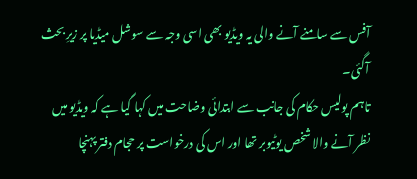آفس سے سامنے آنے والی یہ ویڈیو بھی اسی وجہ سے سوشل میڈیا پر زیرِ بحث آگئی۔
تاہم پولیس حکام کی جانب سے ابتدائی وضاحت میں کہا گیا ہے کہ ویڈیو میں نظر آنے والا شخص یوٹیوبر تھا اور اس کی درخواست پر حجام دفتر پہنچا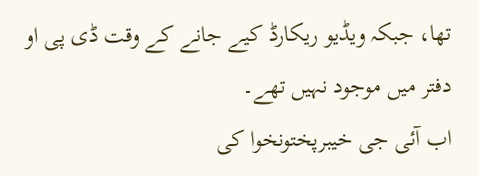تھا، جبکہ ویڈیو ریکارڈ کیے جانے کے وقت ڈی پی او دفتر میں موجود نہیں تھے۔
اب آئی جی خیبرپختونخوا کی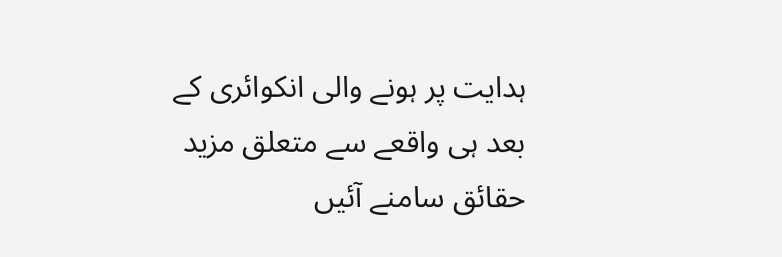ہدایت پر ہونے والی انکوائری کے بعد ہی واقعے سے متعلق مزید حقائق سامنے آئیں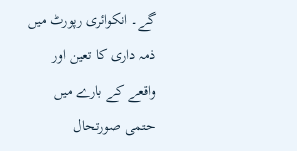گے۔ انکوائری رپورٹ میں ذمہ داری کا تعین اور واقعے کے بارے میں حتمی صورتحال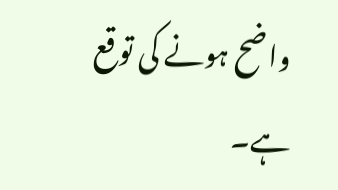واضح ہونے کی توقع ہے۔